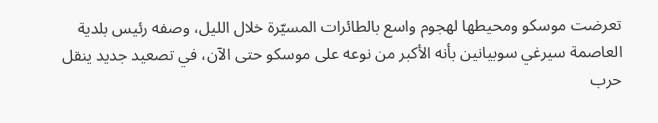تعرضت موسكو ومحيطها لهجوم واسع بالطائرات المسيّرة خلال الليل، وصفه رئيس بلدية العاصمة سيرغي سوبيانين بأنه الأكبر من نوعه على موسكو حتى الآن، في تصعيد جديد ينقل حرب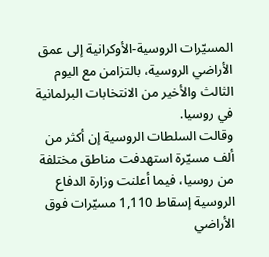المسيّرات الروسية-الأوكرانية إلى عمق الأراضي الروسية، بالتزامن مع اليوم الثالث والأخير من الانتخابات البرلمانية في روسيا.
وقالت السلطات الروسية إن أكثر من ألف مسيّرة استهدفت مناطق مختلفة من روسيا، فيما أعلنت وزارة الدفاع الروسية إسقاط 1,110 مسيّرات فوق الأراضي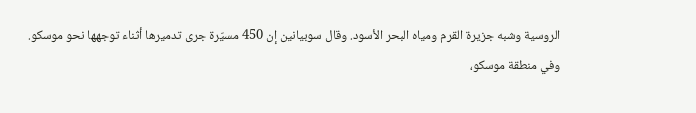الروسية وشبه جزيرة القرم ومياه البحر الأسود. وقال سوبيانين إن 450 مسيّرة جرى تدميرها أثناء توجهها نحو موسكو.
وفي منطقة موسكو،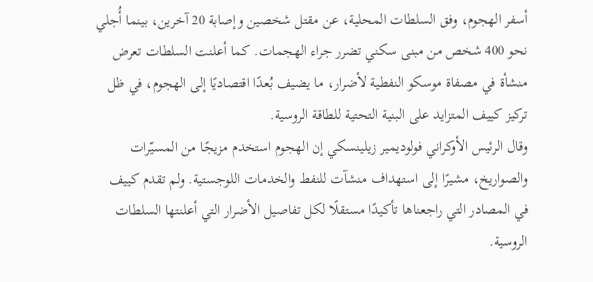أسفر الهجوم، وفق السلطات المحلية، عن مقتل شخصين وإصابة 20 آخرين، بينما أُجلي نحو 400 شخص من مبنى سكني تضرر جراء الهجمات. كما أعلنت السلطات تعرض منشأة في مصفاة موسكو النفطية لأضرار، ما يضيف بُعدًا اقتصاديًا إلى الهجوم، في ظل تركيز كييف المتزايد على البنية التحتية للطاقة الروسية.
وقال الرئيس الأوكراني فولوديمير زيلينسكي إن الهجوم استخدم مزيجًا من المسيّرات والصواريخ، مشيرًا إلى استهداف منشآت للنفط والخدمات اللوجستية. ولم تقدم كييف في المصادر التي راجعناها تأكيدًا مستقلًا لكل تفاصيل الأضرار التي أعلنتها السلطات الروسية.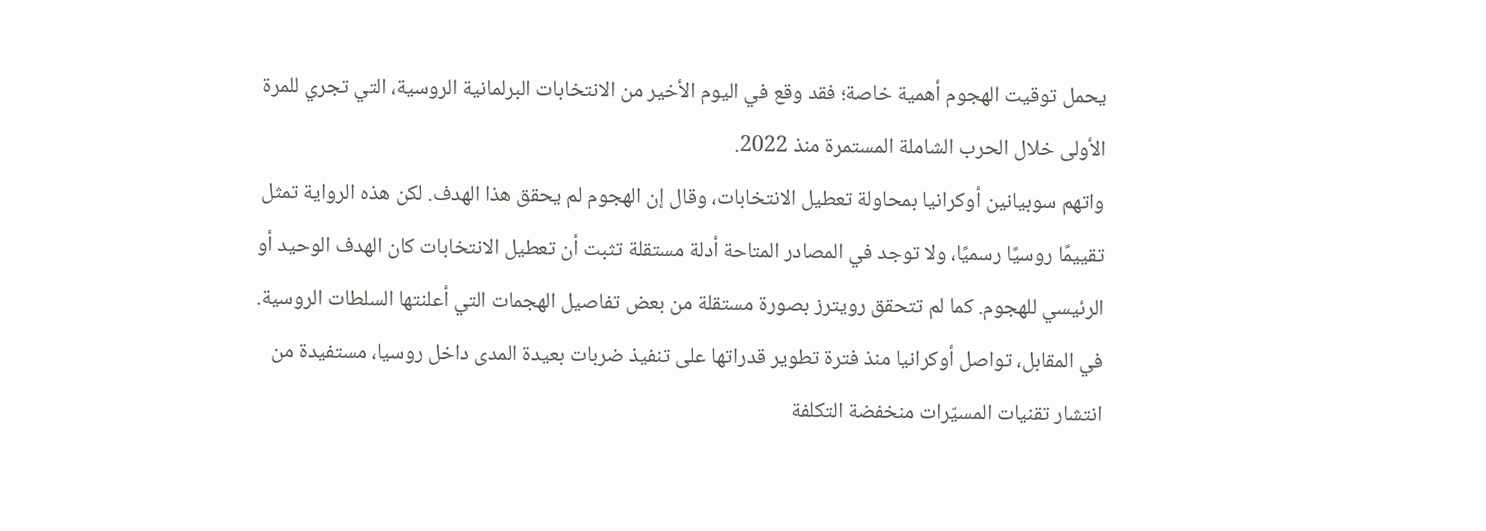يحمل توقيت الهجوم أهمية خاصة؛ فقد وقع في اليوم الأخير من الانتخابات البرلمانية الروسية، التي تجري للمرة الأولى خلال الحرب الشاملة المستمرة منذ 2022.
واتهم سوبيانين أوكرانيا بمحاولة تعطيل الانتخابات، وقال إن الهجوم لم يحقق هذا الهدف. لكن هذه الرواية تمثل تقييمًا روسيًا رسميًا، ولا توجد في المصادر المتاحة أدلة مستقلة تثبت أن تعطيل الانتخابات كان الهدف الوحيد أو الرئيسي للهجوم. كما لم تتحقق رويترز بصورة مستقلة من بعض تفاصيل الهجمات التي أعلنتها السلطات الروسية.
في المقابل، تواصل أوكرانيا منذ فترة تطوير قدراتها على تنفيذ ضربات بعيدة المدى داخل روسيا، مستفيدة من انتشار تقنيات المسيّرات منخفضة التكلفة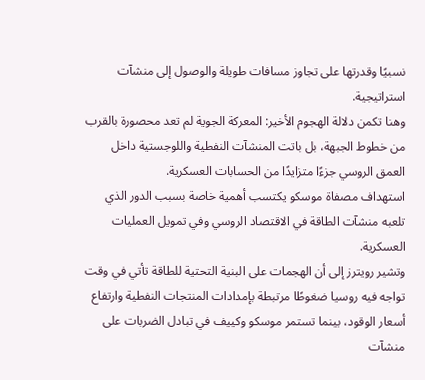نسبيًا وقدرتها على تجاوز مسافات طويلة والوصول إلى منشآت استراتيجية.
وهنا تكمن دلالة الهجوم الأخير: المعركة الجوية لم تعد محصورة بالقرب من خطوط الجبهة، بل باتت المنشآت النفطية واللوجستية داخل العمق الروسي جزءًا متزايدًا من الحسابات العسكرية.
استهداف مصفاة موسكو يكتسب أهمية خاصة بسبب الدور الذي تلعبه منشآت الطاقة في الاقتصاد الروسي وفي تمويل العمليات العسكرية.
وتشير رويترز إلى أن الهجمات على البنية التحتية للطاقة تأتي في وقت تواجه فيه روسيا ضغوطًا مرتبطة بإمدادات المنتجات النفطية وارتفاع أسعار الوقود، بينما تستمر موسكو وكييف في تبادل الضربات على منشآت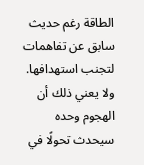الطاقة رغم حديث سابق عن تفاهمات لتجنب استهدافها.
ولا يعني ذلك أن الهجوم وحده سيحدث تحولًا في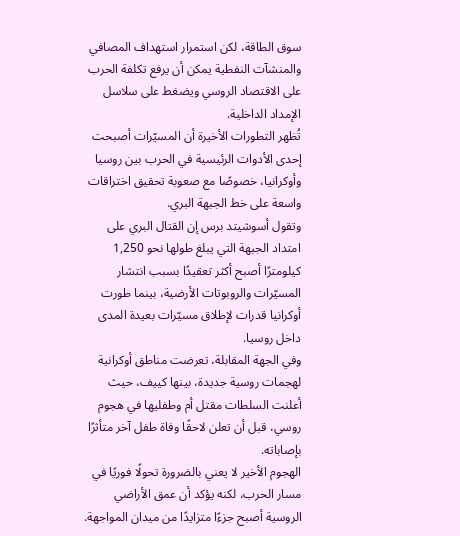سوق الطاقة، لكن استمرار استهداف المصافي والمنشآت النفطية يمكن أن يرفع تكلفة الحرب على الاقتصاد الروسي ويضغط على سلاسل الإمداد الداخلية.
تُظهر التطورات الأخيرة أن المسيّرات أصبحت إحدى الأدوات الرئيسية في الحرب بين روسيا وأوكرانيا، خصوصًا مع صعوبة تحقيق اختراقات واسعة على خط الجبهة البري.
وتقول أسوشيتد برس إن القتال البري على امتداد الجبهة التي يبلغ طولها نحو 1,250 كيلومترًا أصبح أكثر تعقيدًا بسبب انتشار المسيّرات والروبوتات الأرضية، بينما طورت أوكرانيا قدرات لإطلاق مسيّرات بعيدة المدى داخل روسيا.
وفي الجهة المقابلة، تعرضت مناطق أوكرانية لهجمات روسية جديدة، بينها كييف، حيث أعلنت السلطات مقتل أم وطفليها في هجوم روسي، قبل أن تعلن لاحقًا وفاة طفل آخر متأثرًا بإصاباته.
الهجوم الأخير لا يعني بالضرورة تحولًا فوريًا في مسار الحرب، لكنه يؤكد أن عمق الأراضي الروسية أصبح جزءًا متزايدًا من ميدان المواجهة.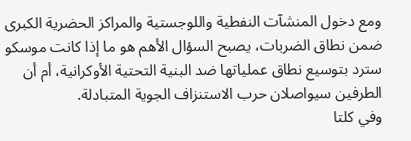ومع دخول المنشآت النفطية واللوجستية والمراكز الحضرية الكبرى ضمن نطاق الضربات، يصبح السؤال الأهم هو ما إذا كانت موسكو سترد بتوسيع نطاق عملياتها ضد البنية التحتية الأوكرانية، أم أن الطرفين سيواصلان حرب الاستنزاف الجوية المتبادلة.
وفي كلتا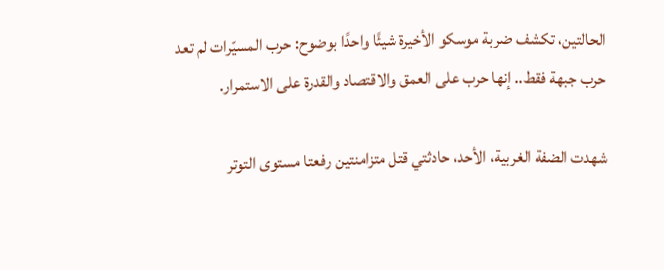الحالتين، تكشف ضربة موسكو الأخيرة شيئًا واحدًا بوضوح: حرب المسيّرات لم تعد حرب جبهة فقط.. إنها حرب على العمق والاقتصاد والقدرة على الاستمرار.

شهدت الضفة الغربية، الأحد، حادثتي قتل متزامنتين رفعتا مستوى التوتر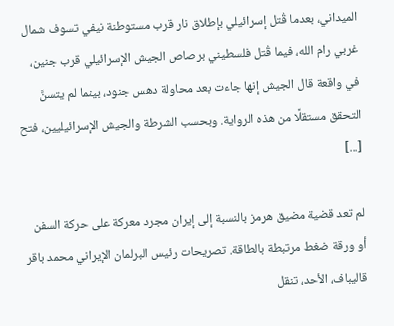الميداني، بعدما قُتل إسرائيلي بإطلاق نار قرب مستوطنة نيفي تسوف شمال غربي رام الله، فيما قُتل فلسطيني برصاص الجيش الإسرائيلي قرب جنين، في واقعة قال الجيش إنها جاءت بعد محاولة دهس جنود، بينما لم يتسنَّ التحقق مستقلًا من هذه الرواية. وبحسب الشرطة والجيش الإسرائيليين، فتح [...]

لم تعد قضية مضيق هرمز بالنسبة إلى إيران مجرد معركة على حركة السفن أو ورقة ضغط مرتبطة بالطاقة. تصريحات رئيس البرلمان الإيراني محمد باقر قاليباف، الأحد، تنقل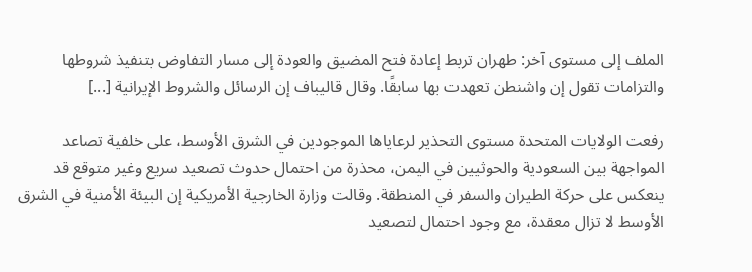الملف إلى مستوى آخر: طهران تربط إعادة فتح المضيق والعودة إلى مسار التفاوض بتنفيذ شروطها والتزامات تقول إن واشنطن تعهدت بها سابقًا. وقال قاليباف إن الرسائل والشروط الإيرانية [...]

رفعت الولايات المتحدة مستوى التحذير لرعاياها الموجودين في الشرق الأوسط، على خلفية تصاعد المواجهة بين السعودية والحوثيين في اليمن، محذرة من احتمال حدوث تصعيد سريع وغير متوقع قد ينعكس على حركة الطيران والسفر في المنطقة. وقالت وزارة الخارجية الأمريكية إن البيئة الأمنية في الشرق الأوسط لا تزال معقدة، مع وجود احتمال لتصعيد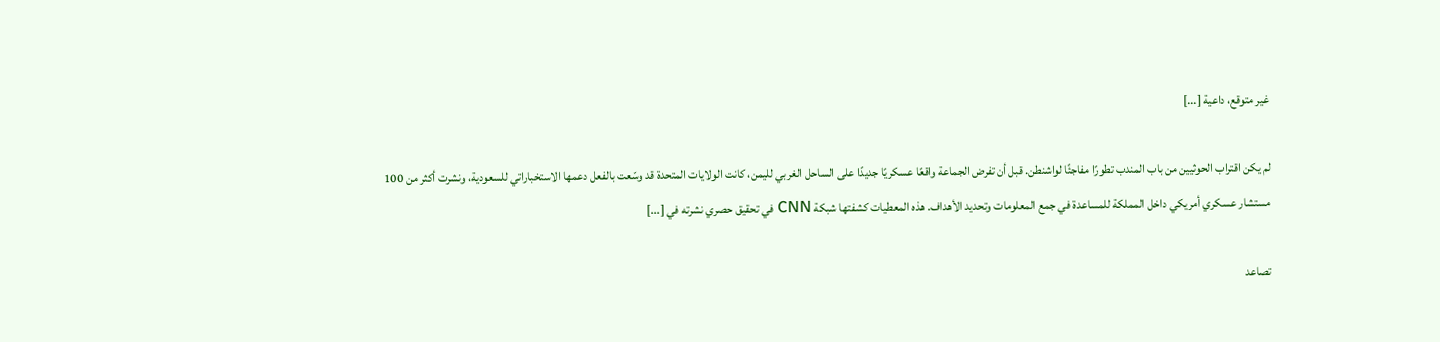غير متوقع، داعية [...]

لم يكن اقتراب الحوثيين من باب المندب تطورًا مفاجئًا لواشنطن. قبل أن تفرض الجماعة واقعًا عسكريًا جديدًا على الساحل الغربي لليمن، كانت الولايات المتحدة قد وسّعت بالفعل دعمها الاستخباراتي للسعودية، ونشرت أكثر من 100 مستشار عسكري أمريكي داخل المملكة للمساعدة في جمع المعلومات وتحديد الأهداف. هذه المعطيات كشفتها شبكة CNN في تحقيق حصري نشرته في [...]

تصاعد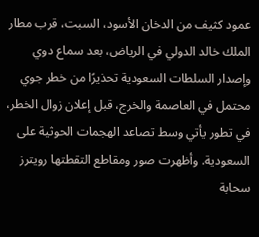عمود كثيف من الدخان الأسود، السبت، قرب مطار الملك خالد الدولي في الرياض، بعد سماع دوي وإصدار السلطات السعودية تحذيرًا من خطر جوي محتمل في العاصمة والخرج، قبل إعلان زوال الخطر، في تطور يأتي وسط تصاعد الهجمات الحوثية على السعودية. وأظهرت صور ومقاطع التقطتها رويترز سحابة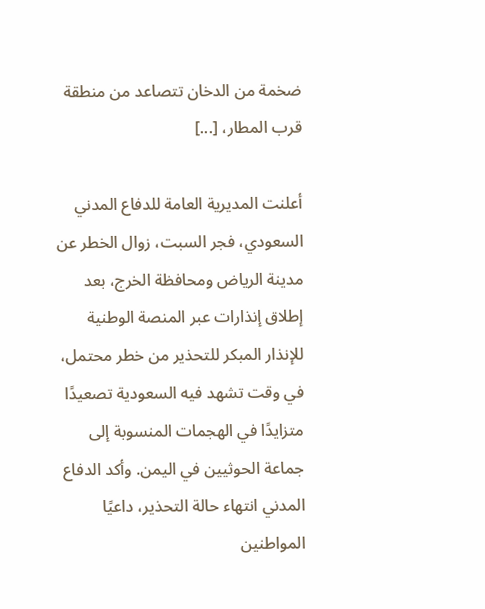ضخمة من الدخان تتصاعد من منطقة قرب المطار، [...]

أعلنت المديرية العامة للدفاع المدني السعودي، فجر السبت، زوال الخطر عن مدينة الرياض ومحافظة الخرج، بعد إطلاق إنذارات عبر المنصة الوطنية للإنذار المبكر للتحذير من خطر محتمل، في وقت تشهد فيه السعودية تصعيدًا متزايدًا في الهجمات المنسوبة إلى جماعة الحوثيين في اليمن. وأكد الدفاع المدني انتهاء حالة التحذير، داعيًا المواطنين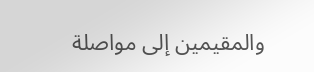والمقيمين إلى مواصلة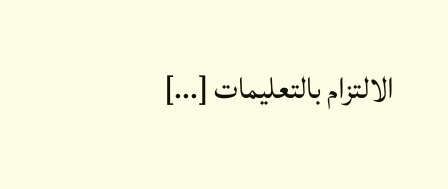الالتزام بالتعليمات [...]